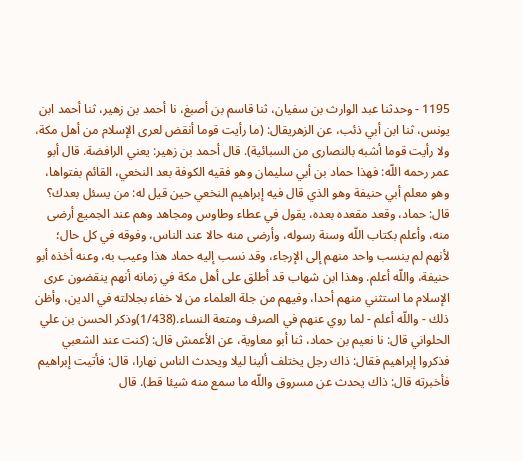1195 - وحدثنا عبد الوارث بن سفيان، ثنا قاسم بن أصبغ، نا أحمد بن زهير، ثنا أحمد ابن يونس، ثنا ابن أبي ذئب، عن الزهريقال: (ما رأيت قوما أنقض لعرى الإسلام من أهل مكة، ولا رأيت قوما أشبه بالنصارى من السبائية). قال أحمد بن زهير: يعني الرافضة. قال أبو عمر رحمه اللّه: فهذا حماد بن أبي سليمان وهو فقيه الكوفة بعد النخعي، القائم بفتواها، وهو معلم أبي حنيفة وهو الذي قال فيه إبراهيم النخعي حين قيل له: من يسئل بعدك؟ قال: حماد، وقعد مقعده بعده، يقول في عطاء وطاوس ومجاهد وهم عند الجميع أرضى منه، وأعلم بكتاب اللّه وسنة رسوله، وأرضى منه حالا عند الناس، وفوقه في كل حال؛ لأنهم لم ينسب واحد منهم إلى الإرجاء، وقد نسب إليه حماد هذا وعيب به، وعنه أخذه أبو حنيفة، واللّه أعلم. وهذا ابن شهاب قد أطلق على أهل مكة في زمانه أنهم ينقضون عرى الإسلام ما استثني منهم أحدا، وفيهم من جلة العلماء من لا خفاء بجلالته في الدين، وأظن ذلك - واللّه أعلم - لما روي عنهم في الصرف ومتعة النساء.(1/438)وذكر الحسن بن علي الحلواني قال: نا نعيم بن حماد، ثنا أبو معاوية، عن الأعمش قال: (كنت عند الشعبي فذكروا إبراهيم فقال: ذاك رجل يختلف ألينا ليلا ويحدث الناس نهارا، قال: فأتيت إبراهيم فأخبرته قال: ذاك يحدث عن مسروق واللّه ما سمع منه شيئا قط). قال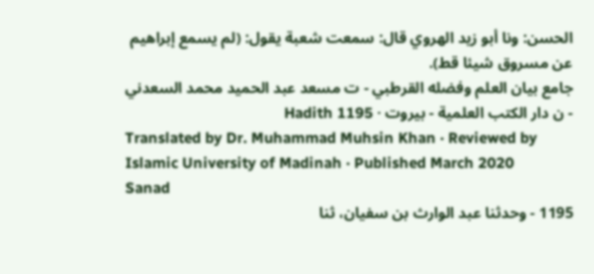الحسن: ونا أبو زيد الهروي قال: سمعت شعبة يقول: (لم يسمع إبراهيم عن مسروق شيئا قط).
جامع بيان العلم وفضله القرطبي - ت مسعد عبد الحميد محمد السعدني - ن دار الكتب العلمية - بيروت · Hadith 1195
Translated by Dr. Muhammad Muhsin Khan · Reviewed by Islamic University of Madinah · Published March 2020
Sanad
1195 - وحدثنا عبد الوارث بن سفيان، ثنا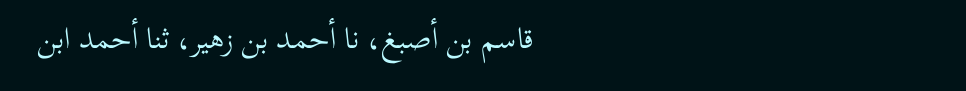قاسم بن أصبغ، نا أحمد بن زهير، ثنا أحمد ابن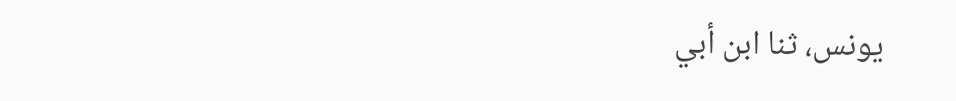يونس، ثنا ابن أبي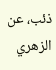ذئب، عن الزهري